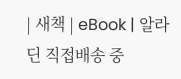| 새책 | eBook | 알라딘 직접배송 중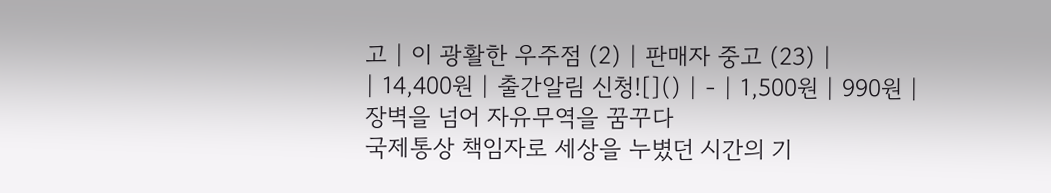고 | 이 광활한 우주점 (2) | 판매자 중고 (23) |
| 14,400원 | 출간알림 신청![]() | - | 1,500원 | 990원 |
장벽을 넘어 자유무역을 꿈꾸다
국제통상 책임자로 세상을 누볐던 시간의 기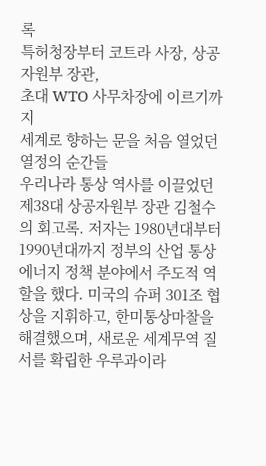록
특허청장부터 코트라 사장, 상공자원부 장관,
초대 WTO 사무차장에 이르기까지
세계로 향하는 문을 처음 열었던 열정의 순간들
우리나라 통상 역사를 이끌었던 제38대 상공자원부 장관 김철수의 회고록. 저자는 1980년대부터 1990년대까지 정부의 산업 통상 에너지 정책 분야에서 주도적 역할을 했다. 미국의 슈퍼 301조 협상을 지휘하고, 한미통상마찰을 해결했으며, 새로운 세계무역 질서를 확립한 우루과이라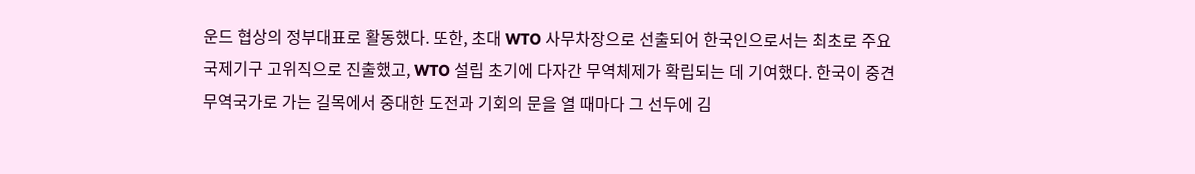운드 협상의 정부대표로 활동했다. 또한, 초대 WTO 사무차장으로 선출되어 한국인으로서는 최초로 주요 국제기구 고위직으로 진출했고, WTO 설립 초기에 다자간 무역체제가 확립되는 데 기여했다. 한국이 중견 무역국가로 가는 길목에서 중대한 도전과 기회의 문을 열 때마다 그 선두에 김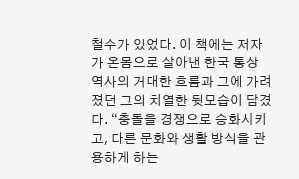철수가 있었다. 이 책에는 저자가 온몸으로 살아낸 한국 통상 역사의 거대한 흐름과 그에 가려졌던 그의 치열한 뒷모습이 담겼다. “충돌을 경쟁으로 승화시키고, 다른 문화와 생활 방식을 관용하게 하는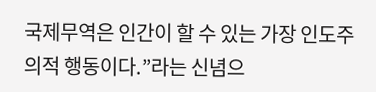국제무역은 인간이 할 수 있는 가장 인도주의적 행동이다.”라는 신념으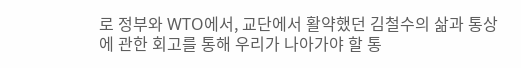로 정부와 WTO에서, 교단에서 활약했던 김철수의 삶과 통상에 관한 회고를 통해 우리가 나아가야 할 통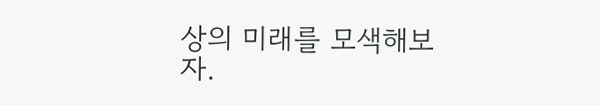상의 미래를 모색해보자.